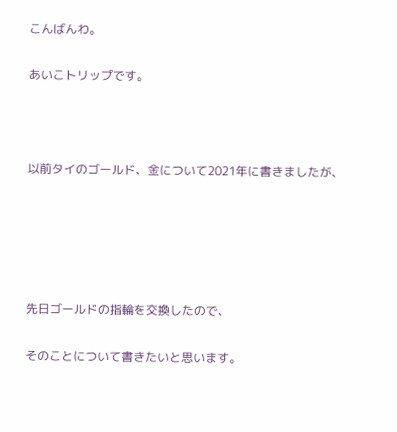こんばんわ。

あいこトリップです。



以前タイのゴールド、金について2021年に書きましたが、





先日ゴールドの指輪を交換したので、

そのことについて書きたいと思います。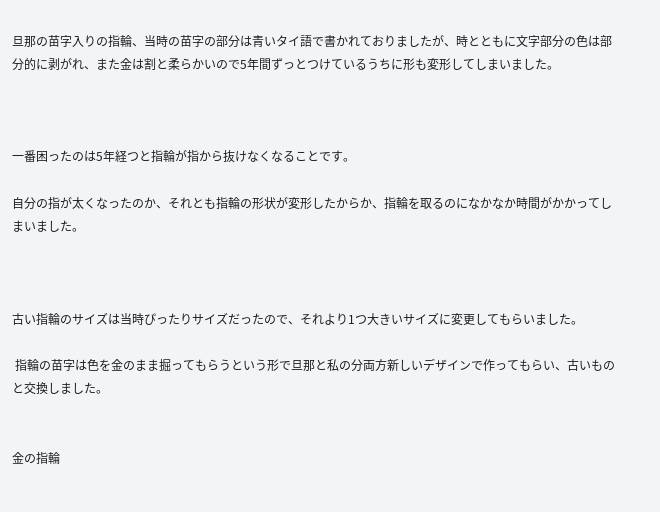旦那の苗字入りの指輪、当時の苗字の部分は青いタイ語で書かれておりましたが、時とともに文字部分の色は部分的に剥がれ、また金は割と柔らかいので5年間ずっとつけているうちに形も変形してしまいました。



一番困ったのは5年経つと指輪が指から抜けなくなることです。

自分の指が太くなったのか、それとも指輪の形状が変形したからか、指輪を取るのになかなか時間がかかってしまいました。



古い指輪のサイズは当時ぴったりサイズだったので、それより1つ大きいサイズに変更してもらいました。

 指輪の苗字は色を金のまま掘ってもらうという形で旦那と私の分両方新しいデザインで作ってもらい、古いものと交換しました。


金の指輪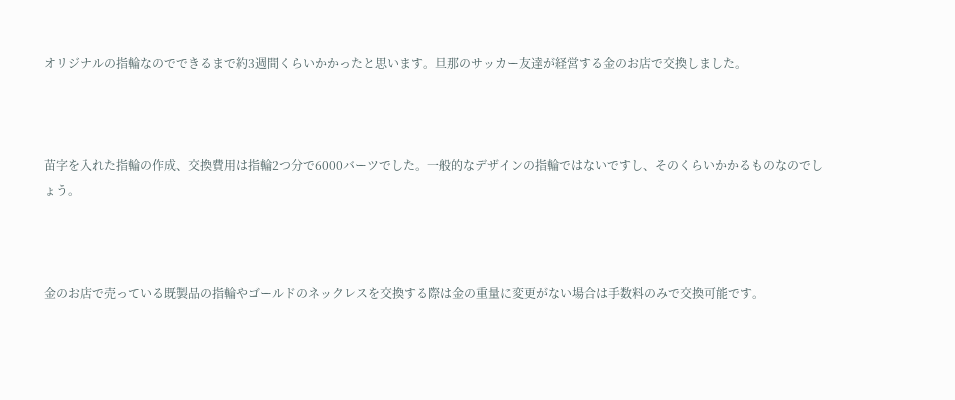オリジナルの指輪なのでできるまで約3週間くらいかかったと思います。旦那のサッカー友達が経営する金のお店で交換しました。



苗字を入れた指輪の作成、交換費用は指輪2つ分で6000バーツでした。一般的なデザインの指輪ではないですし、そのくらいかかるものなのでしょう。



金のお店で売っている既製品の指輪やゴールドのネックレスを交換する際は金の重量に変更がない場合は手数料のみで交換可能です。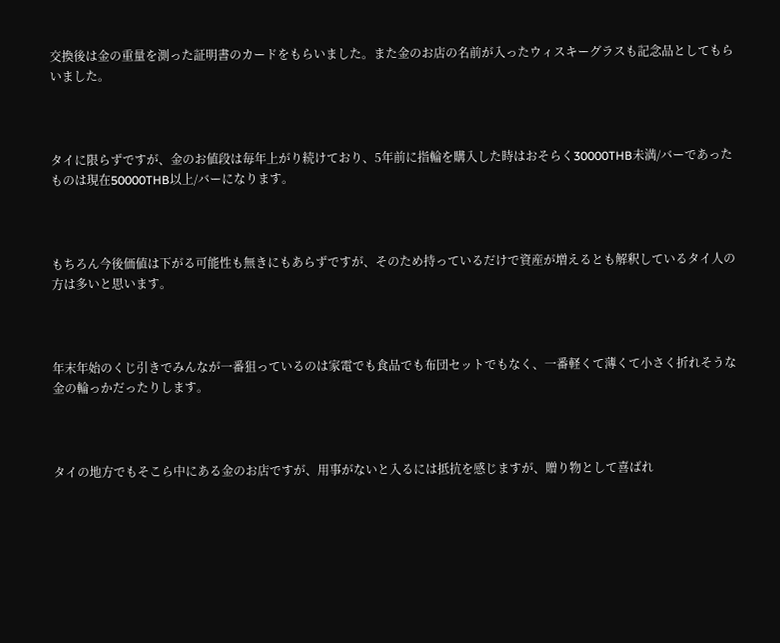交換後は金の重量を測った証明書のカードをもらいました。また金のお店の名前が入ったウィスキーグラスも記念品としてもらいました。



タイに限らずですが、金のお値段は毎年上がり続けており、5年前に指輪を購入した時はおそらく30000THB未満/バーであったものは現在50000THB以上/バーになります。



もちろん今後価値は下がる可能性も無きにもあらずですが、そのため持っているだけで資産が増えるとも解釈しているタイ人の方は多いと思います。



年末年始のくじ引きでみんなが一番狙っているのは家電でも食品でも布団セットでもなく、一番軽くて薄くて小さく折れそうな金の輪っかだったりします。



タイの地方でもそこら中にある金のお店ですが、用事がないと入るには抵抗を感じますが、贈り物として喜ばれ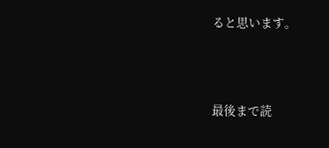ると思います。



最後まで読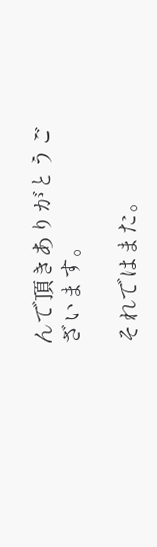んで頂きありがとうございます。

それではまた。